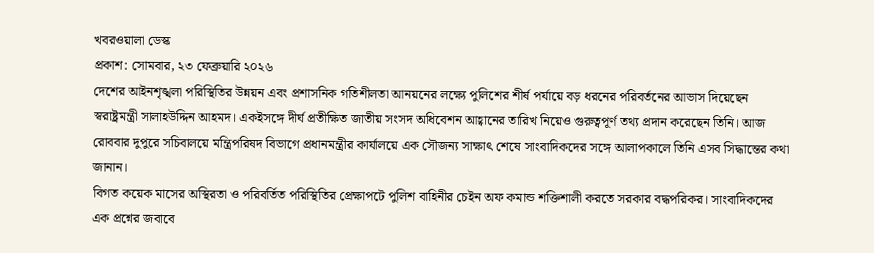খবরওয়ালা ডেস্ক
প্রকাশ: সোমবার, ২৩ ফেব্রুয়ারি ২০২৬
দেশের আইনশৃঙ্খলা পরিস্থিতির উন্নয়ন এবং প্রশাসনিক গতিশীলতা আনয়নের লক্ষ্যে পুলিশের শীর্ষ পর্যায়ে বড় ধরনের পরিবর্তনের আভাস দিয়েছেন স্বরাষ্ট্রমন্ত্রী সালাহউদ্দিন আহমদ। একইসঙ্গে দীর্ঘ প্রতীক্ষিত জাতীয় সংসদ অধিবেশন আহ্বানের তারিখ নিয়েও গুরুত্বপূর্ণ তথ্য প্রদান করেছেন তিনি। আজ রোববার দুপুরে সচিবালয়ে মন্ত্রিপরিষদ বিভাগে প্রধানমন্ত্রীর কার্যালয়ে এক সৌজন্য সাক্ষাৎ শেষে সাংবাদিকদের সঙ্গে আলাপকালে তিনি এসব সিদ্ধান্তের কথা জানান।
বিগত কয়েক মাসের অস্থিরতা ও পরিবর্তিত পরিস্থিতির প্রেক্ষাপটে পুলিশ বাহিনীর চেইন অফ কমান্ড শক্তিশালী করতে সরকার বদ্ধপরিকর। সাংবাদিকদের এক প্রশ্নের জবাবে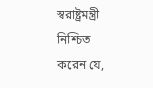স্বরাষ্ট্রমন্ত্রী নিশ্চিত করেন যে,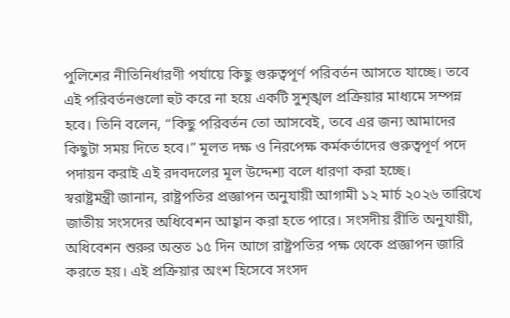পুলিশের নীতিনির্ধারণী পর্যায়ে কিছু গুরুত্বপূর্ণ পরিবর্তন আসতে যাচ্ছে। তবে এই পরিবর্তনগুলো হুট করে না হয়ে একটি সুশৃঙ্খল প্রক্রিয়ার মাধ্যমে সম্পন্ন হবে। তিনি বলেন, “কিছু পরিবর্তন তো আসবেই, তবে এর জন্য আমাদের কিছুটা সময় দিতে হবে।” মূলত দক্ষ ও নিরপেক্ষ কর্মকর্তাদের গুরুত্বপূর্ণ পদে পদায়ন করাই এই রদবদলের মূল উদ্দেশ্য বলে ধারণা করা হচ্ছে।
স্বরাষ্ট্রমন্ত্রী জানান, রাষ্ট্রপতির প্রজ্ঞাপন অনুযায়ী আগামী ১২ মার্চ ২০২৬ তারিখে জাতীয় সংসদের অধিবেশন আহ্বান করা হতে পারে। সংসদীয় রীতি অনুযায়ী, অধিবেশন শুরুর অন্তত ১৫ দিন আগে রাষ্ট্রপতির পক্ষ থেকে প্রজ্ঞাপন জারি করতে হয়। এই প্রক্রিয়ার অংশ হিসেবে সংসদ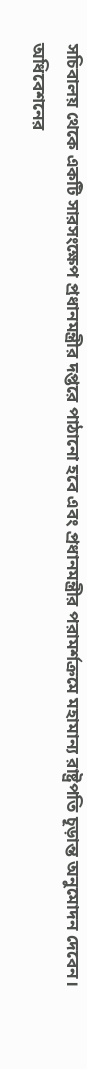সচিবালয় থেকে একটি সারসংক্ষেপ প্রধানমন্ত্রীর দপ্তরে পাঠানো হবে এবং প্রধানমন্ত্রীর পরামর্শক্রমে মহামান্য রাষ্ট্রপতি চূড়ান্ত অনুমোদন দেবেন।
অধিবেশনের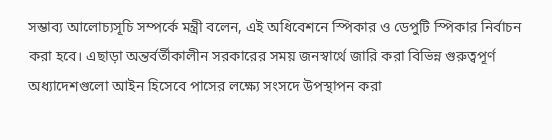সম্ভাব্য আলোচ্যসূচি সম্পর্কে মন্ত্রী বলেন, এই অধিবেশনে স্পিকার ও ডেপুটি স্পিকার নির্বাচন করা হবে। এছাড়া অন্তর্বর্তীকালীন সরকারের সময় জনস্বার্থে জারি করা বিভিন্ন গুরুত্বপূর্ণ অধ্যাদেশগুলো আইন হিসেবে পাসের লক্ষ্যে সংসদে উপস্থাপন করা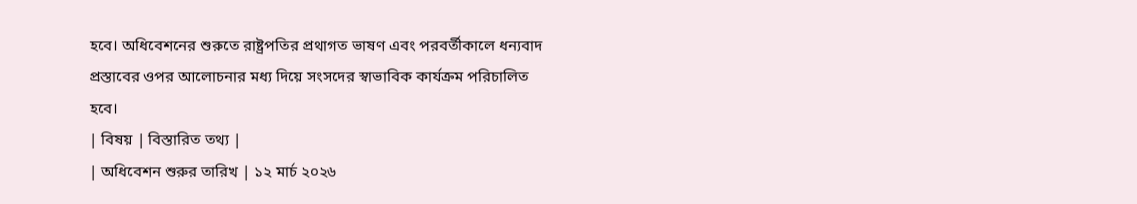হবে। অধিবেশনের শুরুতে রাষ্ট্রপতির প্রথাগত ভাষণ এবং পরবর্তীকালে ধন্যবাদ প্রস্তাবের ওপর আলোচনার মধ্য দিয়ে সংসদের স্বাভাবিক কার্যক্রম পরিচালিত হবে।
| বিষয় | বিস্তারিত তথ্য |
| অধিবেশন শুরুর তারিখ | ১২ মার্চ ২০২৬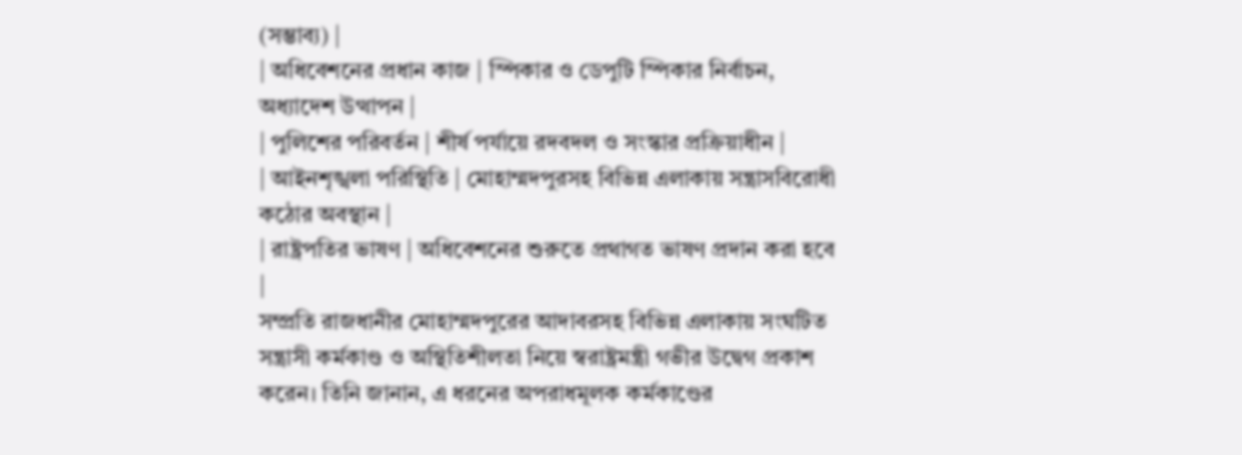(সম্ভাব্য) |
| অধিবেশনের প্রধান কাজ | স্পিকার ও ডেপুটি স্পিকার নির্বাচন, অধ্যাদেশ উত্থাপন |
| পুলিশের পরিবর্তন | শীর্ষ পর্যায়ে রদবদল ও সংস্কার প্রক্রিয়াধীন |
| আইনশৃঙ্খলা পরিস্থিতি | মোহাম্মদপুরসহ বিভিন্ন এলাকায় সন্ত্রাসবিরোধী কঠোর অবস্থান |
| রাষ্ট্রপতির ভাষণ | অধিবেশনের শুরুতে প্রথাগত ভাষণ প্রদান করা হবে |
সম্প্রতি রাজধানীর মোহাম্মদপুরের আদাবরসহ বিভিন্ন এলাকায় সংঘটিত সন্ত্রাসী কর্মকাণ্ড ও অস্থিতিশীলতা নিয়ে স্বরাষ্ট্রমন্ত্রী গভীর উদ্বেগ প্রকাশ করেন। তিনি জানান, এ ধরনের অপরাধমূলক কর্মকাণ্ডের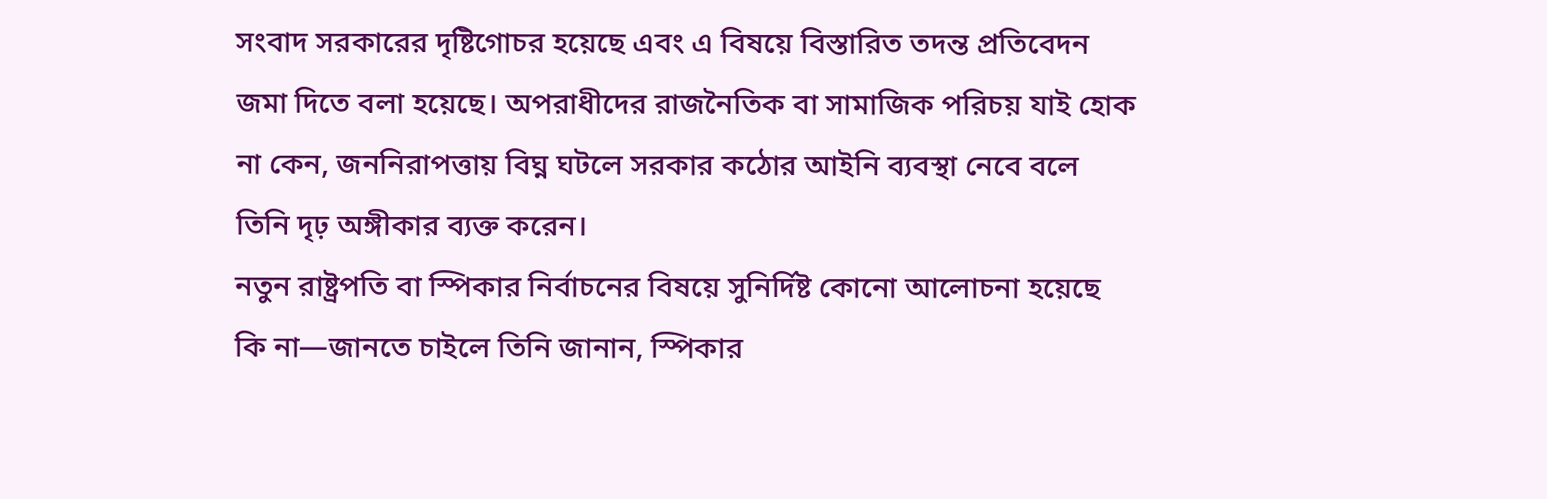সংবাদ সরকারের দৃষ্টিগোচর হয়েছে এবং এ বিষয়ে বিস্তারিত তদন্ত প্রতিবেদন জমা দিতে বলা হয়েছে। অপরাধীদের রাজনৈতিক বা সামাজিক পরিচয় যাই হোক না কেন, জননিরাপত্তায় বিঘ্ন ঘটলে সরকার কঠোর আইনি ব্যবস্থা নেবে বলে তিনি দৃঢ় অঙ্গীকার ব্যক্ত করেন।
নতুন রাষ্ট্রপতি বা স্পিকার নির্বাচনের বিষয়ে সুনির্দিষ্ট কোনো আলোচনা হয়েছে কি না—জানতে চাইলে তিনি জানান, স্পিকার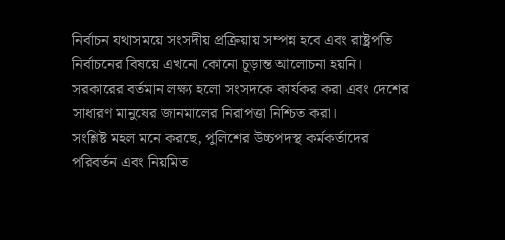নির্বাচন যথাসময়ে সংসদীয় প্রক্রিয়ায় সম্পন্ন হবে এবং রাষ্ট্রপতি নির্বাচনের বিষয়ে এখনো কোনো চূড়ান্ত আলোচনা হয়নি। সরকারের বর্তমান লক্ষ্য হলো সংসদকে কার্যকর করা এবং দেশের সাধারণ মানুষের জানমালের নিরাপত্তা নিশ্চিত করা।
সংশ্লিষ্ট মহল মনে করছে, পুলিশের উচ্চপদস্থ কর্মকর্তাদের পরিবর্তন এবং নিয়মিত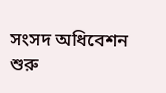সংসদ অধিবেশন শুরু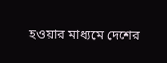হওয়ার মাধ্যমে দেশের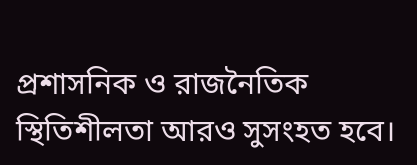প্রশাসনিক ও রাজনৈতিক স্থিতিশীলতা আরও সুসংহত হবে।